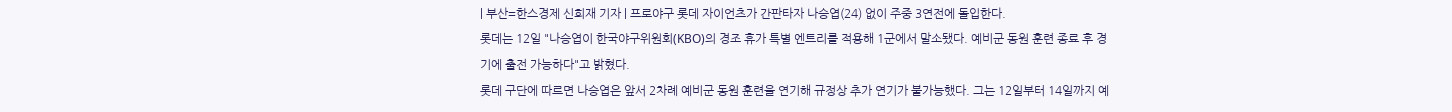| 부산=한스경제 신희재 기자 | 프로야구 롯데 자이언츠가 간판타자 나승엽(24) 없이 주중 3연전에 돌입한다.
롯데는 12일 "나승엽이 한국야구위원회(KBO)의 경조 휴가 특별 엔트리를 적용해 1군에서 말소됐다. 예비군 동원 훈련 종료 후 경기에 출전 가능하다"고 밝혔다.
롯데 구단에 따르면 나승엽은 앞서 2차례 예비군 동원 훈련을 연기해 규정상 추가 연기가 불가능했다. 그는 12일부터 14일까지 예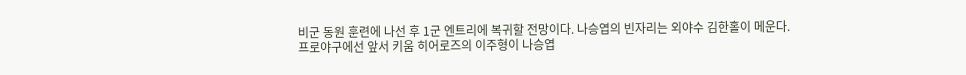비군 동원 훈련에 나선 후 1군 엔트리에 복귀할 전망이다. 나승엽의 빈자리는 외야수 김한홀이 메운다.
프로야구에선 앞서 키움 히어로즈의 이주형이 나승엽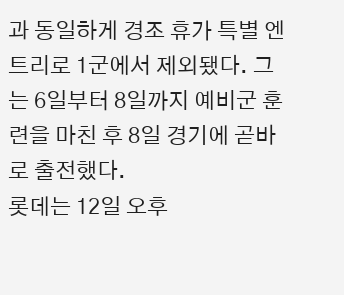과 동일하게 경조 휴가 특별 엔트리로 1군에서 제외됐다. 그는 6일부터 8일까지 예비군 훈련을 마친 후 8일 경기에 곧바로 출전했다.
롯데는 12일 오후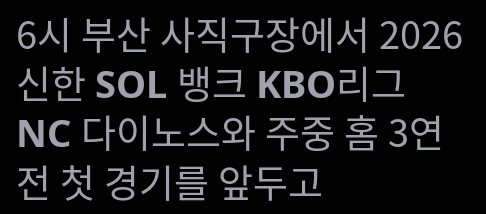6시 부산 사직구장에서 2026 신한 SOL 뱅크 KBO리그 NC 다이노스와 주중 홈 3연전 첫 경기를 앞두고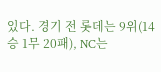있다. 경기 전 롯데는 9위(14승 1무 20패), NC는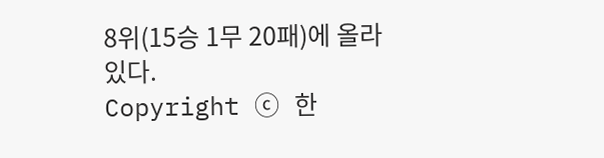8위(15승 1무 20패)에 올라 있다.
Copyright ⓒ 한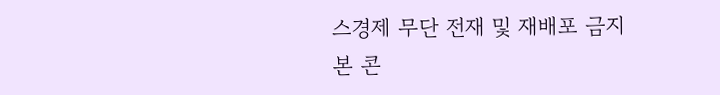스경제 무단 전재 및 재배포 금지
본 콘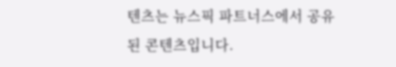텐츠는 뉴스픽 파트너스에서 공유된 콘텐츠입니다.